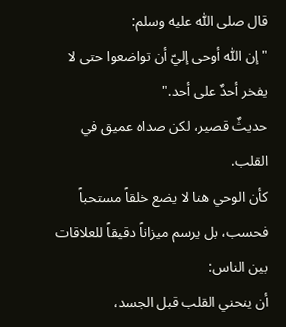قال صلى اللّٰه عليه وسلم:
"إن اللّٰه أوحى إليّ أن تواضعوا حتى لا يفخر أحدٌ على أحد."
حديثٌ قصير، لكن صداه عميق في القلب.
كأن الوحي هنا لا يضع خلقاً مستحباً فحسب، بل يرسم ميزاناً دقيقاً للعلاقات بين الناس:
أن ينحني القلب قبل الجسد،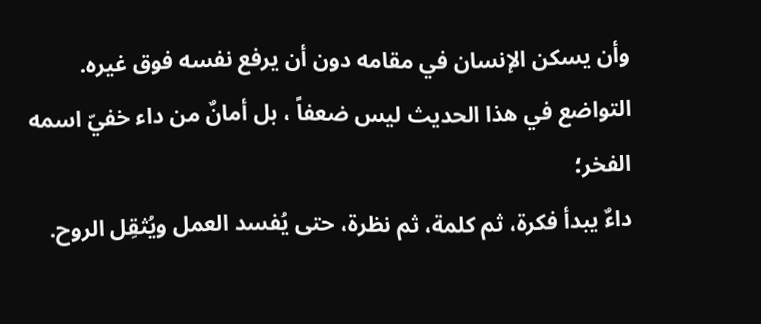وأن يسكن الإنسان في مقامه دون أن يرفع نفسه فوق غيره.
التواضع في هذا الحديث ليس ضعفاً ، بل أمانٌ من داء خفيّ اسمه الفخر؛
داءٌ يبدأ فكرة، ثم كلمة، ثم نظرة، حتى يُفسد العمل ويُثقِل الروح.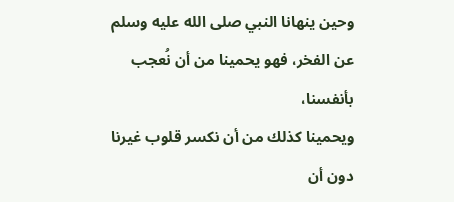وحين ينهانا النبي صلى الله عليه وسلم عن الفخر، فهو يحمينا من أن نُعجب بأنفسنا،
ويحمينا كذلك من أن نكسر قلوب غيرنا دون أن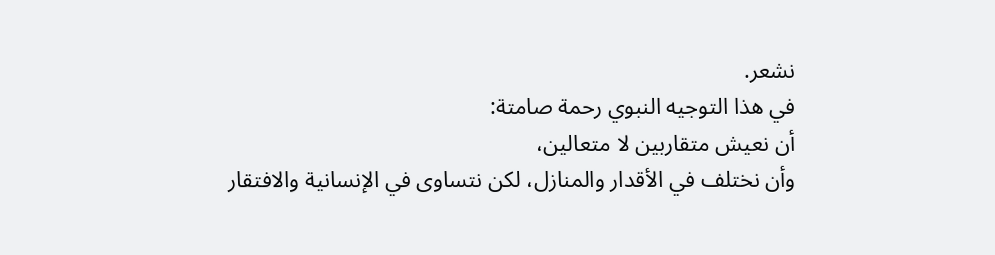نشعر.
في هذا التوجيه النبوي رحمة صامتة:
أن نعيش متقاربين لا متعالين،
وأن نختلف في الأقدار والمنازل، لكن نتساوى في الإنسانية والافتقار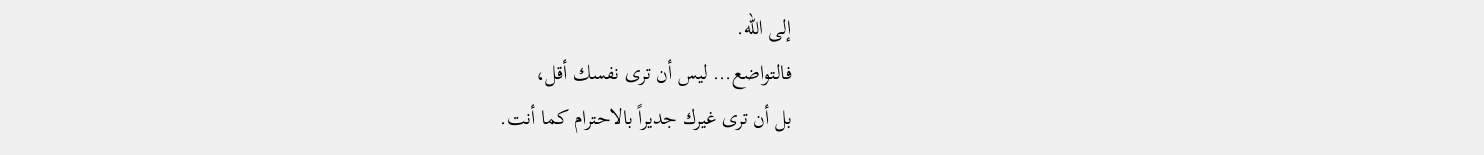إلى الله.
فالتواضع… ليس أن ترى نفسك أقل،
بل أن ترى غيرك جديراً بالاحترام كما أنت.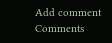Add comment
Comments